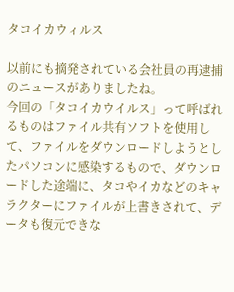タコイカウィルス

以前にも摘発されている会社員の再逮捕のニュースがありましたね。
今回の「タコイカウイルス」って呼ばれるものはファイル共有ソフトを使用して、ファイルをダウンロードしようとしたパソコンに感染するもので、ダウンロードした途端に、タコやイカなどのキャラクターにファイルが上書きされて、データも復元できな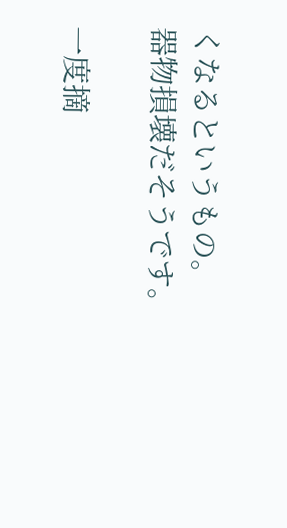くなるというもの。
器物損壊だそうです。

一度摘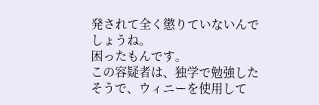発されて全く懲りていないんでしょうね。
困ったもんです。
この容疑者は、独学で勉強したそうで、ウィニーを使用して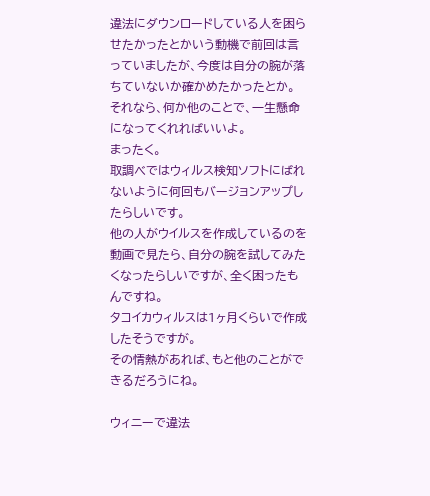違法にダウンロードしている人を困らせたかったとかいう動機で前回は言っていましたが、今度は自分の腕が落ちていないか確かめたかったとか。
それなら、何か他のことで、一生懸命になってくれればいいよ。
まったく。
取調べではウィルス検知ソフトにばれないように何回もバージョンアップしたらしいです。
他の人がウイルスを作成しているのを動画で見たら、自分の腕を試してみたくなったらしいですが、全く困ったもんですね。
タコイカウィルスは1ヶ月くらいで作成したそうですが。
その情熱があれば、もと他のことができるだろうにね。

ウィニーで違法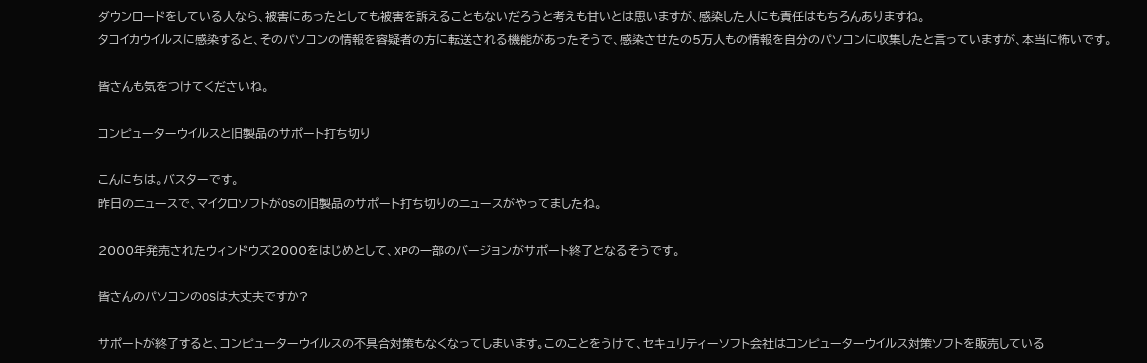ダウンロードをしている人なら、被害にあったとしても被害を訴えることもないだろうと考えも甘いとは思いますが、感染した人にも責任はもちろんありますね。
タコイカウイルスに感染すると、そのパソコンの情報を容疑者の方に転送される機能があったそうで、感染させたの5万人もの情報を自分のパソコンに収集したと言っていますが、本当に怖いです。

皆さんも気をつけてくださいね。

コンピューターウイルスと旧製品のサポート打ち切り

こんにちは。バスターです。
昨日のニュースで、マイクロソフトがOSの旧製品のサポート打ち切りのニュースがやってましたね。

2000年発売されたウィンドウズ2000をはじめとして、XPの一部のバージョンがサポート終了となるそうです。

皆さんのパソコンのOSは大丈夫ですか?

サポートが終了すると、コンピューターウイルスの不具合対策もなくなってしまいます。このことをうけて、セキュリティーソフト会社はコンピューターウイルス対策ソフトを販売している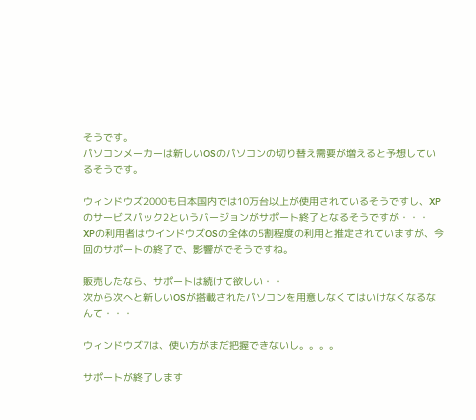そうです。
パソコンメーカーは新しいOSのパソコンの切り替え需要が増えると予想しているそうです。

ウィンドウズ2000も日本国内では10万台以上が使用されているそうですし、XPのサービスパック2というバージョンがサポート終了となるそうですが・・・
XPの利用者はウインドウズOSの全体の5割程度の利用と推定されていますが、今回のサポートの終了で、影響がでそうですね。

販売したなら、サポートは続けて欲しい・・
次から次へと新しいOSが搭載されたパソコンを用意しなくてはいけなくなるなんて・・・

ウィンドウズ7は、使い方がまだ把握できないし。。。。

サポートが終了します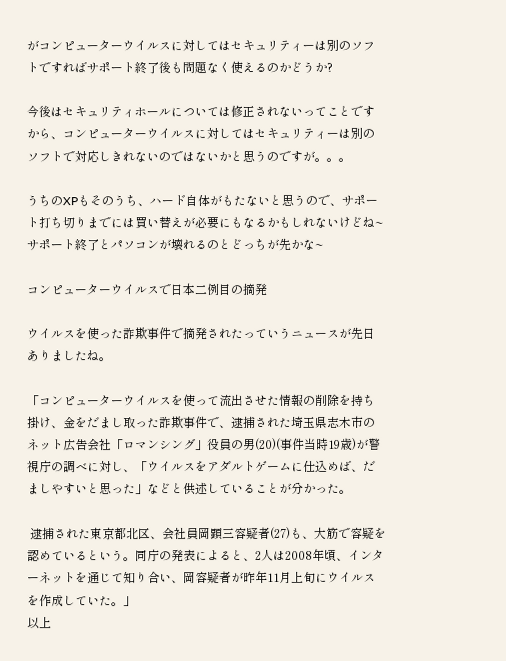がコンピューターウイルスに対してはセキュリティーは別のソフトですればサポート終了後も問題なく使えるのかどうか?

今後はセキュリティホールについては修正されないってことですから、コンピューターウイルスに対してはセキュリティーは別のソフトで対応しきれないのではないかと思うのですが。。。

うちのXPもそのうち、ハード自体がもたないと思うので、サポート打ち切りまでには買い替えが必要にもなるかもしれないけどね~
サポート終了とパソコンが壊れるのとどっちが先かな~

コンピューターウイルスで日本二例目の摘発

ウイルスを使った詐欺事件で摘発されたっていうニュースが先日ありましたね。

「コンピューターウイルスを使って流出させた情報の削除を持ち掛け、金をだまし取った詐欺事件で、逮捕された埼玉県志木市のネット広告会社「ロマンシング」役員の男(20)(事件当時19歳)が警視庁の調べに対し、「ウイルスをアダルトゲームに仕込めば、だましやすいと思った」などと供述していることが分かった。

 逮捕された東京都北区、会社員岡顕三容疑者(27)も、大筋で容疑を認めているという。同庁の発表によると、2人は2008年頃、インターネットを通じて知り合い、岡容疑者が昨年11月上旬にウイルスを作成していた。」
以上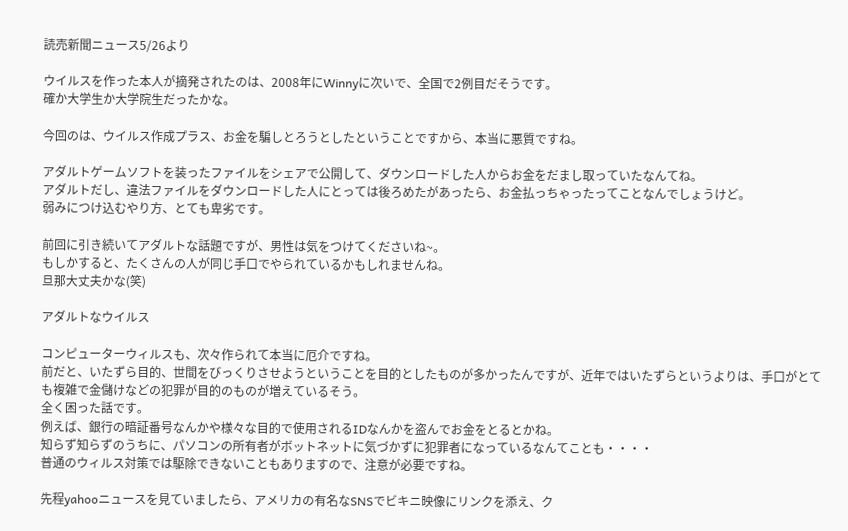読売新聞ニュース5/26より

ウイルスを作った本人が摘発されたのは、2008年にWinnyに次いで、全国で2例目だそうです。
確か大学生か大学院生だったかな。

今回のは、ウイルス作成プラス、お金を騙しとろうとしたということですから、本当に悪質ですね。

アダルトゲームソフトを装ったファイルをシェアで公開して、ダウンロードした人からお金をだまし取っていたなんてね。
アダルトだし、違法ファイルをダウンロードした人にとっては後ろめたがあったら、お金払っちゃったってことなんでしょうけど。
弱みにつけ込むやり方、とても卑劣です。

前回に引き続いてアダルトな話題ですが、男性は気をつけてくださいね~。
もしかすると、たくさんの人が同じ手口でやられているかもしれませんね。
旦那大丈夫かな(笑)

アダルトなウイルス

コンピューターウィルスも、次々作られて本当に厄介ですね。
前だと、いたずら目的、世間をびっくりさせようということを目的としたものが多かったんですが、近年ではいたずらというよりは、手口がとても複雑で金儲けなどの犯罪が目的のものが増えているそう。
全く困った話です。
例えば、銀行の暗証番号なんかや様々な目的で使用されるIDなんかを盗んでお金をとるとかね。
知らず知らずのうちに、パソコンの所有者がボットネットに気づかずに犯罪者になっているなんてことも・・・・
普通のウィルス対策では駆除できないこともありますので、注意が必要ですね。

先程yahooニュースを見ていましたら、アメリカの有名なSNSでビキニ映像にリンクを添え、ク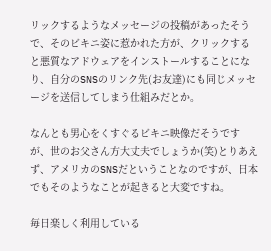リックするようなメッセージの投稿があったそうで、そのビキニ姿に惹かれた方が、クリックすると悪質なアドウェアをインストールすることになり、自分のSNSのリンク先(お友達)にも同じメッセージを送信してしまう仕組みだとか。

なんとも男心をくすぐるビキニ映像だそうですが、世のお父さん方大丈夫でしょうか(笑)とりあえず、アメリカのSNSだということなのですが、日本でもそのようなことが起きると大変ですね。

毎日楽しく利用している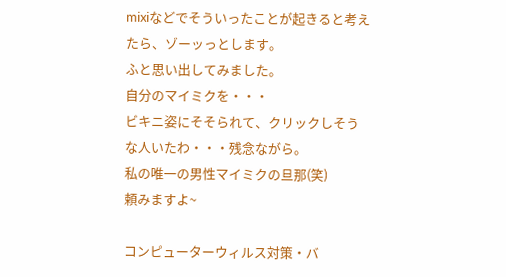mixiなどでそういったことが起きると考えたら、ゾーッっとします。
ふと思い出してみました。
自分のマイミクを・・・
ビキニ姿にそそられて、クリックしそうな人いたわ・・・残念ながら。
私の唯一の男性マイミクの旦那(笑)
頼みますよ~

コンピューターウィルス対策・バ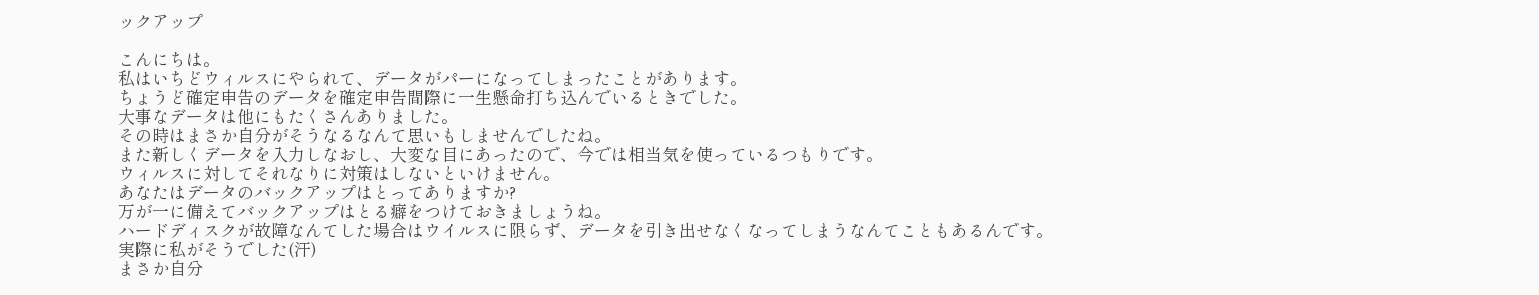ックアップ

こんにちは。
私はいちどウィルスにやられて、データがパーになってしまったことがあります。
ちょうど確定申告のデータを確定申告間際に一生懸命打ち込んでいるときでした。
大事なデータは他にもたくさんありました。
その時はまさか自分がそうなるなんて思いもしませんでしたね。
また新しくデータを入力しなおし、大変な目にあったので、今では相当気を使っているつもりです。
ウィルスに対してそれなりに対策はしないといけません。
あなたはデータのバックアップはとってありますか?
万が一に備えてバックアップはとる癖をつけておきましょうね。
ハードディスクが故障なんてした場合はウイルスに限らず、データを引き出せなくなってしまうなんてこともあるんです。
実際に私がそうでした(汗)
まさか自分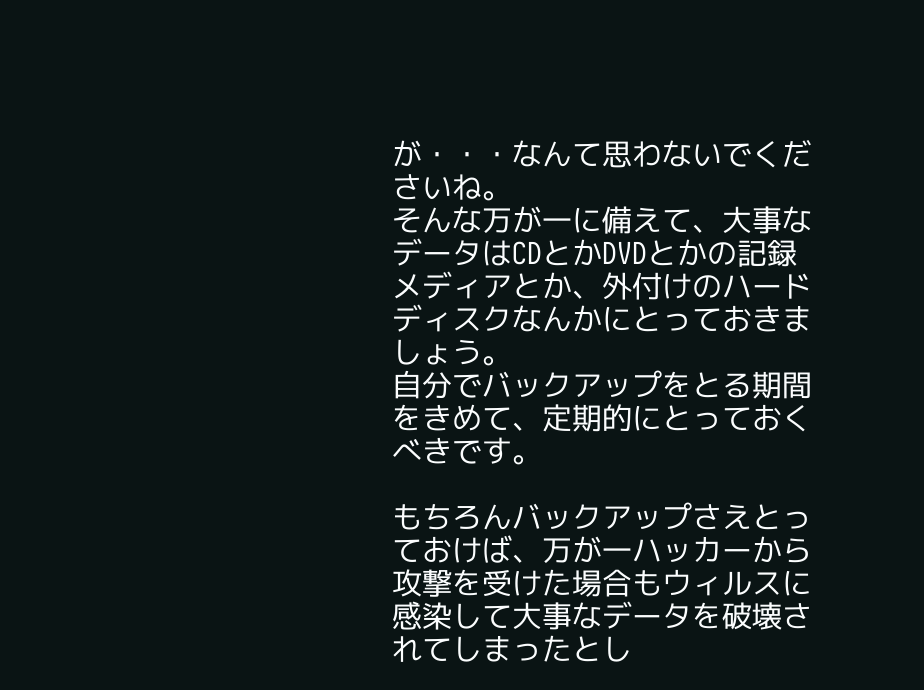が・・・なんて思わないでくださいね。
そんな万が一に備えて、大事なデータはCDとかDVDとかの記録メディアとか、外付けのハードディスクなんかにとっておきましょう。
自分でバックアップをとる期間をきめて、定期的にとっておくべきです。

もちろんバックアップさえとっておけば、万が一ハッカーから攻撃を受けた場合もウィルスに感染して大事なデータを破壊されてしまったとし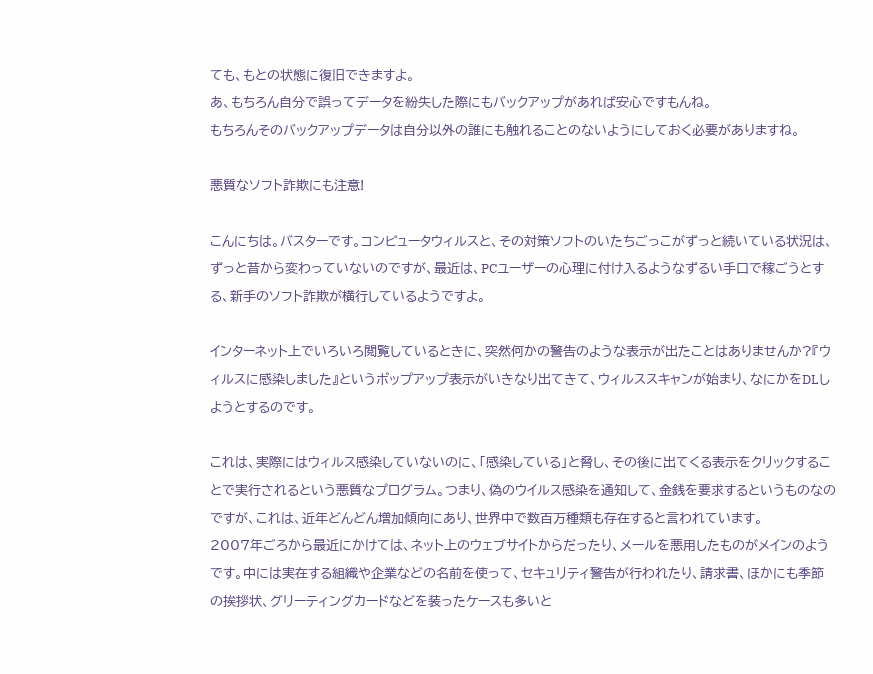ても、もとの状態に復旧できますよ。
あ、もちろん自分で誤ってデータを紛失した際にもバックアップがあれば安心ですもんね。
もちろんそのバックアップデータは自分以外の誰にも触れることのないようにしておく必要がありますね。

悪質なソフト詐欺にも注意!

こんにちは。バスターです。コンピュータウィルスと、その対策ソフトのいたちごっこがずっと続いている状況は、ずっと昔から変わっていないのですが、最近は、PCユーザーの心理に付け入るようなずるい手口で稼ごうとする、新手のソフト詐欺が横行しているようですよ。

インターネット上でいろいろ閲覧しているときに、突然何かの警告のような表示が出たことはありませんか?『ウィルスに感染しました』というポップアップ表示がいきなり出てきて、ウィルススキャンが始まり、なにかをDLしようとするのです。

これは、実際にはウィルス感染していないのに、「感染している」と脅し、その後に出てくる表示をクリックすることで実行されるという悪質なプログラム。つまり、偽のウイルス感染を通知して、金銭を要求するというものなのですが、これは、近年どんどん増加傾向にあり、世界中で数百万種類も存在すると言われています。
2007年ごろから最近にかけては、ネット上のウェブサイトからだったり、メールを悪用したものがメインのようです。中には実在する組織や企業などの名前を使って、セキュリティ警告が行われたり、請求書、ほかにも季節の挨拶状、グリーティングカードなどを装ったケースも多いと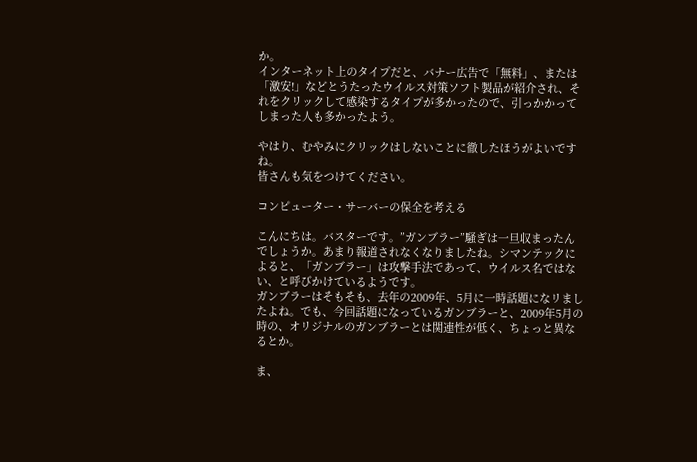か。
インターネット上のタイプだと、バナー広告で「無料」、または「激安!」などとうたったウイルス対策ソフト製品が紹介され、それをクリックして感染するタイプが多かったので、引っかかってしまった人も多かったよう。

やはり、むやみにクリックはしないことに徹したほうがよいですね。
皆さんも気をつけてください。

コンピューター・サーバーの保全を考える

こんにちは。バスターです。”ガンブラー”騒ぎは一旦収まったんでしょうか。あまり報道されなくなりましたね。シマンテックによると、「ガンブラー」は攻撃手法であって、ウイルス名ではない、と呼びかけているようです。
ガンブラーはそもそも、去年の2009年、5月に一時話題になリましたよね。でも、今回話題になっているガンブラーと、2009年5月の時の、オリジナルのガンブラーとは関連性が低く、ちょっと異なるとか。

ま、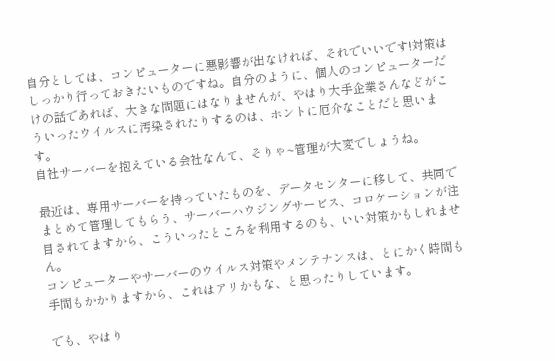自分としては、コンピューターに悪影響が出なければ、それでいいです!対策はしっかり行っておきたいものですね。自分のように、個人のコンピューターだけの話であれば、大きな問題にはなりませんが、やはり大手企業さんなどがこういったウイルスに汚染されたりするのは、ホントに厄介なことだと思います。
自社サーバーを抱えている会社なんて、そりゃ~管理が大変でしょうね。

最近は、専用サーバーを持っていたものを、データセンターに移して、共同でまとめて管理してもらう、サーバーハウジングサービス、コロケーションが注目されてますから、こういったところを利用するのも、いい対策かもしれません。
コンピューターやサーバーのウイルス対策やメンテナンスは、とにかく時間も手間もかかりますから、これはアリかもな、と思ったりしています。

でも、やはり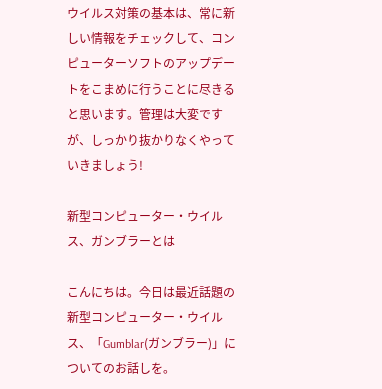ウイルス対策の基本は、常に新しい情報をチェックして、コンピューターソフトのアップデートをこまめに行うことに尽きると思います。管理は大変ですが、しっかり抜かりなくやっていきましょう!

新型コンピューター・ウイルス、ガンブラーとは

こんにちは。今日は最近話題の新型コンピューター・ウイルス、「Gumblar(ガンブラー)」についてのお話しを。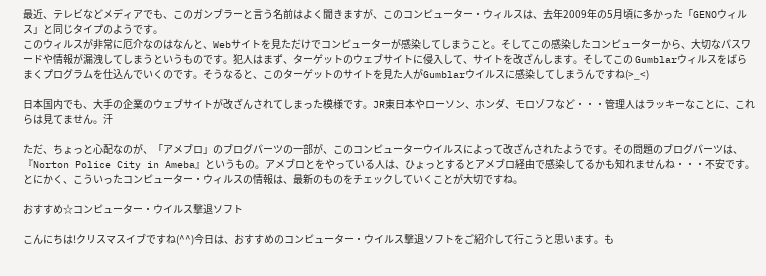最近、テレビなどメディアでも、このガンブラーと言う名前はよく聞きますが、このコンピューター・ウィルスは、去年2009年の5月頃に多かった「GENOウィルス」と同じタイプのようです。
このウィルスが非常に厄介なのはなんと、Webサイトを見ただけでコンピューターが感染してしまうこと。そしてこの感染したコンピューターから、大切なパスワードや情報が漏洩してしまうというものです。犯人はまず、ターゲットのウェブサイトに侵入して、サイトを改ざんします。そしてこの Gumblarウィルスをばらまくプログラムを仕込んでいくのです。そうなると、このターゲットのサイトを見た人がGumblarウイルスに感染してしまうんですね(>_<)

日本国内でも、大手の企業のウェブサイトが改ざんされてしまった模様です。JR東日本やローソン、ホンダ、モロゾフなど・・・管理人はラッキーなことに、これらは見てません。汗

ただ、ちょっと心配なのが、「アメブロ」のブログパーツの一部が、このコンピューターウイルスによって改ざんされたようです。その問題のブログパーツは、『Norton Police City in Ameba』というもの。アメブロとをやっている人は、ひょっとするとアメブロ経由で感染してるかも知れませんね・・・不安です。
とにかく、こういったコンピューター・ウィルスの情報は、最新のものをチェックしていくことが大切ですね。

おすすめ☆コンピューター・ウイルス撃退ソフト

こんにちは!クリスマスイブですね(^^)今日は、おすすめのコンピューター・ウイルス撃退ソフトをご紹介して行こうと思います。も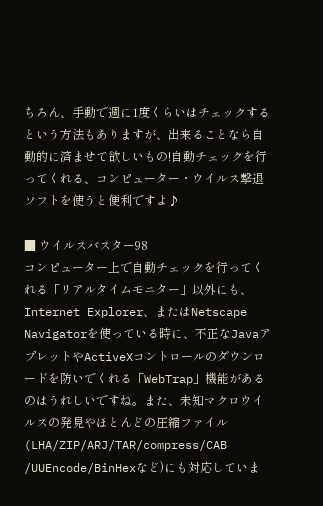ちろん、手動で週に1度くらいはチェックするという方法もありますが、出来ることなら自動的に済ませて欲しいもの!自動チェックを行ってくれる、コンピューター・ウイルス撃退ソフトを使うと便利ですよ♪

■ ウイルスバスター98
コンピューター上で自動チェックを行ってくれる「リアルタイムモニター」以外にも、Internet Explorer、またはNetscape Navigatorを使っている時に、不正なJavaアプレットやActiveXコントロールのダウンロードを防いでくれる「WebTrap」機能があるのはうれしいですね。また、未知マクロウイルスの発見やほとんどの圧縮ファイル(LHA/ZIP/ARJ/TAR/compress/CAB /UUEncode/BinHexなど)にも対応していま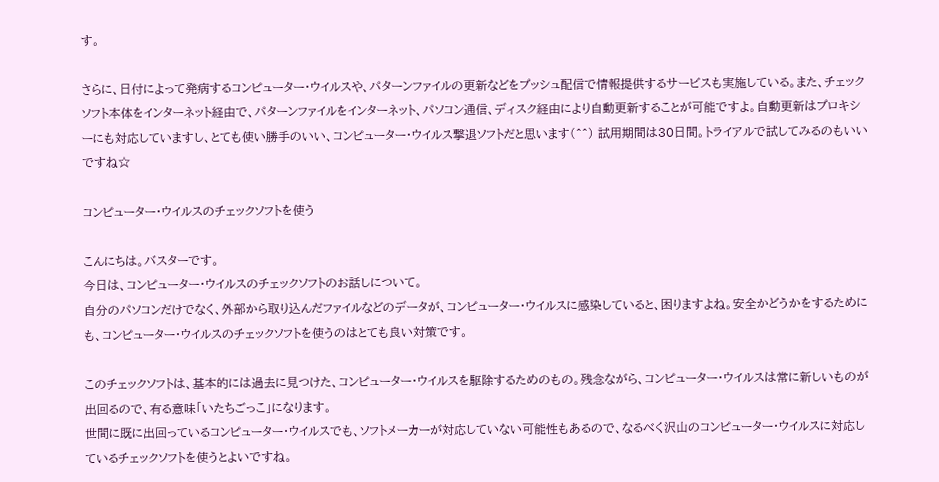す。

さらに、日付によって発病するコンピューター・ウイルスや、パターンファイルの更新などをプッシュ配信で情報提供するサービスも実施している。また、チェックソフト本体をインターネット経由で、パターンファイルをインターネット、パソコン通信、ディスク経由により自動更新することが可能ですよ。自動更新はプロキシーにも対応していますし、とても使い勝手のいい、コンピューター・ウイルス撃退ソフトだと思います(^^) 試用期間は30日間。トライアルで試してみるのもいいですね☆

コンピューター・ウイルスのチェックソフトを使う

こんにちは。バスターです。
今日は、コンピューター・ウイルスのチェックソフトのお話しについて。
自分のパソコンだけでなく、外部から取り込んだファイルなどのデータが、コンピューター・ウイルスに感染していると、困りますよね。安全かどうかをするためにも、コンピューター・ウイルスのチェックソフトを使うのはとても良い対策です。

このチェックソフトは、基本的には過去に見つけた、コンピューター・ウイルスを駆除するためのもの。残念ながら、コンピューター・ウイルスは常に新しいものが出回るので、有る意味「いたちごっこ」になります。
世間に既に出回っているコンピューター・ウイルスでも、ソフトメーカーが対応していない可能性もあるので、なるべく沢山のコンピューター・ウイルスに対応しているチェックソフトを使うとよいですね。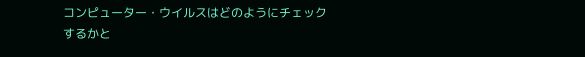コンピューター・ウイルスはどのようにチェックするかと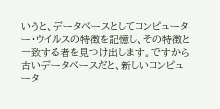いうと、データベースとしてコンピューター・ウイルスの特徴を記憶し、その特徴と一致する者を見つけ出します。ですから古いデータベースだと、新しいコンピュータ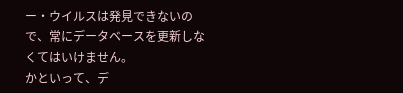ー・ウイルスは発見できないので、常にデータベースを更新しなくてはいけません。
かといって、デ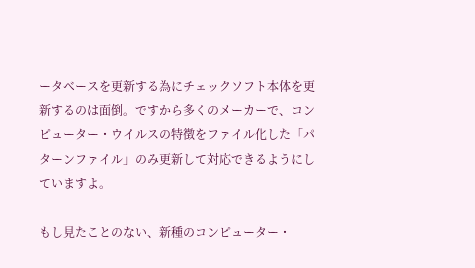ータベースを更新する為にチェックソフト本体を更新するのは面倒。ですから多くのメーカーで、コンピューター・ウイルスの特徴をファイル化した「パターンファイル」のみ更新して対応できるようにしていますよ。

もし見たことのない、新種のコンピューター・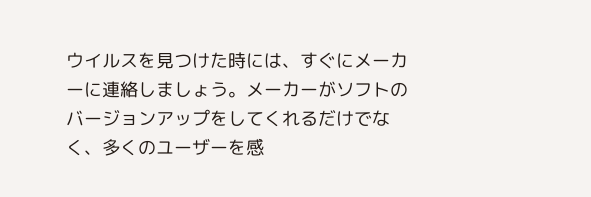ウイルスを見つけた時には、すぐにメーカーに連絡しましょう。メーカーがソフトのバージョンアップをしてくれるだけでなく、多くのユーザーを感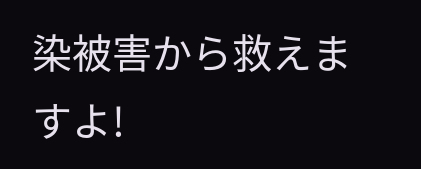染被害から救えますよ!